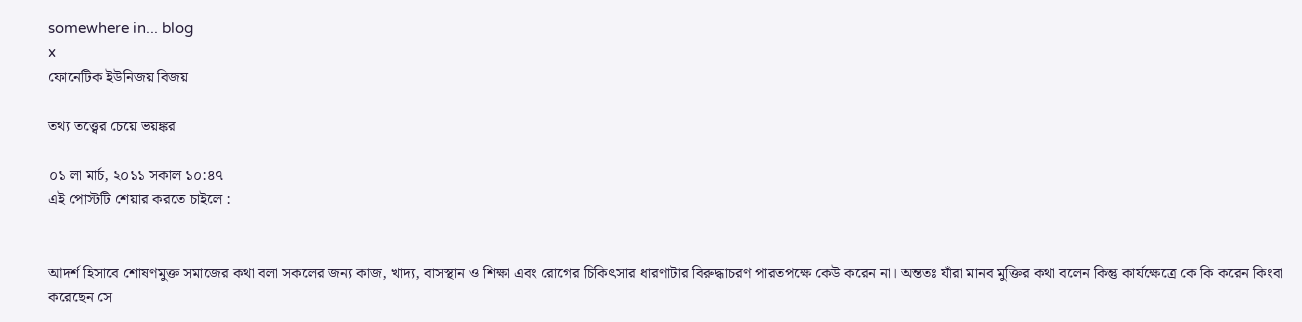somewhere in... blog
x
ফোনেটিক ইউনিজয় বিজয়

তথ্য তত্ত্বের চেয়ে ভয়ঙ্কর

০১ লা মার্চ, ২০১১ সকাল ১০:৪৭
এই পোস্টটি শেয়ার করতে চাইলে :


আদর্শ হিসাবে শোষণমুক্ত সমাজের কথা বলা সকলের জন্য কাজ, খাদ্য, বাসস্থান ও শিক্ষা এবং রোগের চিকিৎসার ধারণাটার বিরুদ্ধাচরণ পারতপক্ষে কেউ করেন না। অন্ততঃ যাঁরা মানব মুক্তির কথা বলেন কিন্তু কার্যক্ষেত্রে কে কি করেন কিংবা করেছেন সে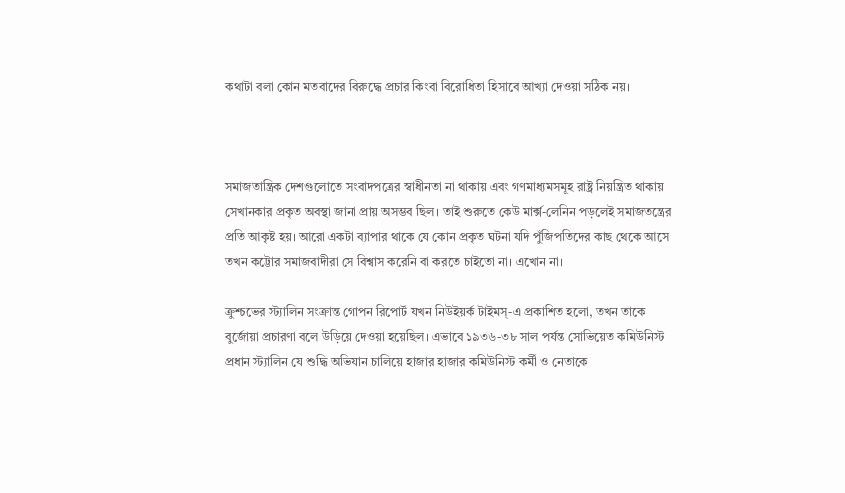কথাটা বলা কোন মতবাদের বিরুদ্ধে প্রচার কিংবা বিরোধিতা হিসাবে আখ্যা দেওয়া সঠিক নয়।



সমাজতান্ত্রিক দেশগুলোতে সংবাদপত্রের স্বাধীনতা না থাকায় এবং গণমাধ্যমসমূহ রাষ্ট্র নিয়ন্ত্রিত থাকায় সেখানকার প্রকৃত অবস্থা জানা প্রায় অসম্ভব ছিল। তাই শুরুতে কেউ মার্ক্স-লেনিন পড়লেই সমাজতন্ত্রের প্রতি আকৃষ্ট হয়। আরো একটা ব্যাপার থাকে যে কোন প্রকৃত ঘটনা যদি পুঁজিপতিদের কাছ থেকে আসে তখন কট্টোর সমাজবাদীরা সে বিশ্বাস করেনি বা করতে চাইতো না। এখোন না।

ক্রুশ্চভের স্ট্যালিন সংক্রান্ত গোপন রিপোর্ট যখন নিউইয়র্ক টাইমস্‌-এ প্রকাশিত হলো, তখন তাকে বুর্জোয়া প্রচারণা বলে উড়িয়ে দেওয়া হয়েছিল। এভাবে ১৯৩৬-৩৮ সাল পর্যন্ত সোভিয়েত কমিউনিস্ট প্রধান স্ট্যালিন যে শুদ্ধি অভিযান চালিয়ে হাজার হাজার কমিউনিস্ট কর্মী ও নেতাকে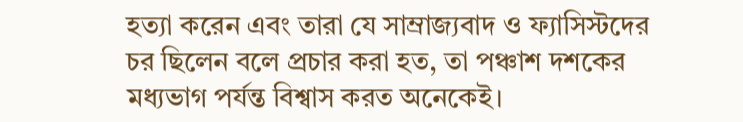হত্যা করেন এবং তারা যে সাম্রাজ্যবাদ ও ফ্যাসিস্টদের চর ছিলেন বলে প্রচার করা হত, তা পঞ্চাশ দশকের মধ্যভাগ পর্যন্ত বিশ্বাস করত অনেকেই।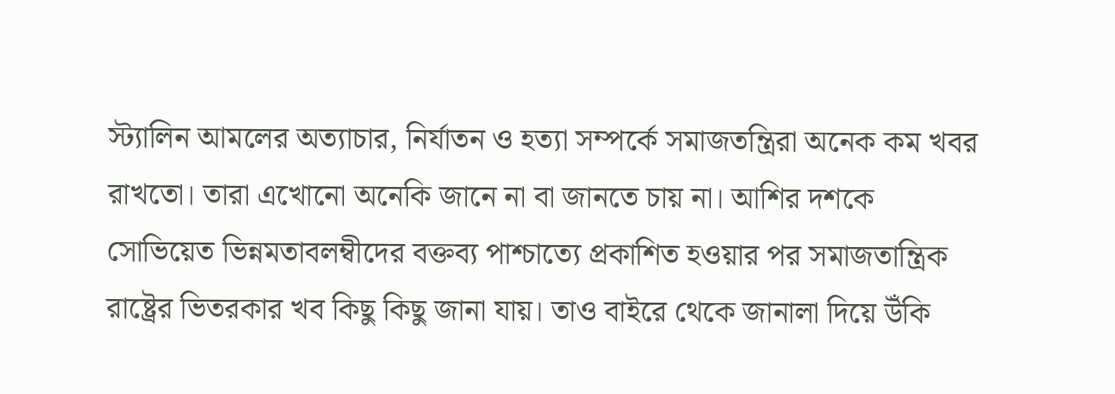স্ট্যালিন আমলের অত্যাচার, নির্যাতন ও হত্যা সম্পর্কে সমাজতন্ত্রিরা অনেক কম খবর রাখতো। তারা এখোনো অনেকি জানে না বা জানতে চায় না। আশির দশকে সোভিয়েত ভিন্নমতাবলম্বীদের বক্তব্য পাশ্চাত্যে প্রকাশিত হওয়ার পর সমাজতান্ত্রিক রাষ্ট্রের ভিতরকার খব কিছু কিছু জানা যায়। তাও বাইরে থেকে জানালা দিয়ে উঁকি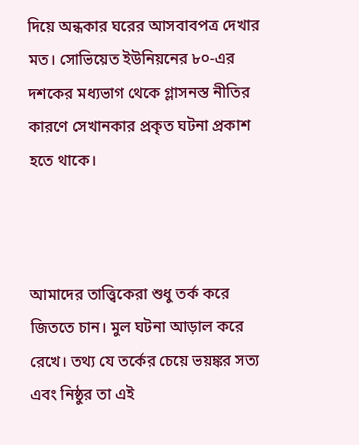দিয়ে অন্ধকার ঘরের আসবাবপত্র দেখার মত। সোভিয়েত ইউনিয়নের ৮০-এর দশকের মধ্যভাগ থেকে গ্লাসনস্ত নীতির কারণে সেখানকার প্রকৃত ঘটনা প্রকাশ হতে থাকে।



আমাদের তাত্ত্বিকেরা শুধু তর্ক করে জিততে চান। মুল ঘটনা আড়াল করে রেখে। তথ্য যে তর্কের চেয়ে ভয়ঙ্কর সত্য এবং নিষ্ঠুর তা এই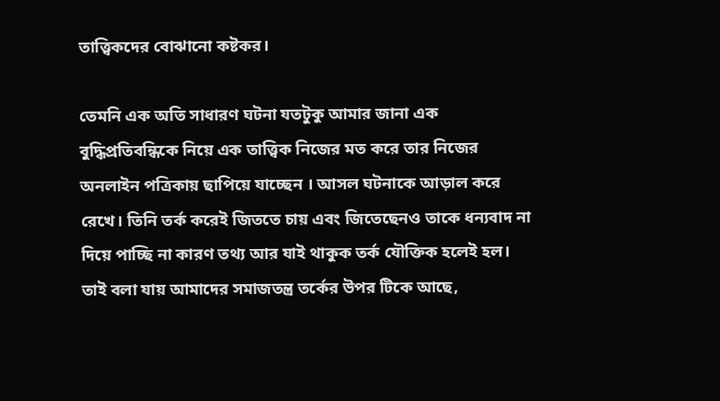তাত্ত্বিকদের বোঝানো কষ্টকর।

তেমনি এক অতি সাধারণ ঘটনা যতটুকু আমার জানা এক বুদ্ধিপ্রতিবন্ধিকে নিয়ে এক তাত্ত্বিক নিজের মত করে তার নিজের অনলাইন পত্রিকায় ছাপিয়ে যাচ্ছেন । আসল ঘটনাকে আড়াল করে রেখে। তিনি তর্ক করেই জিততে চায় এবং জিতেছেনও তাকে ধন্যবাদ না দিয়ে পাচ্ছি না কারণ তথ্য আর যাই থাকুক তর্ক যৌক্তিক হলেই হল। তাই বলা যায় আমাদের সমাজতন্ত্র তর্কের উপর টিকে আছে,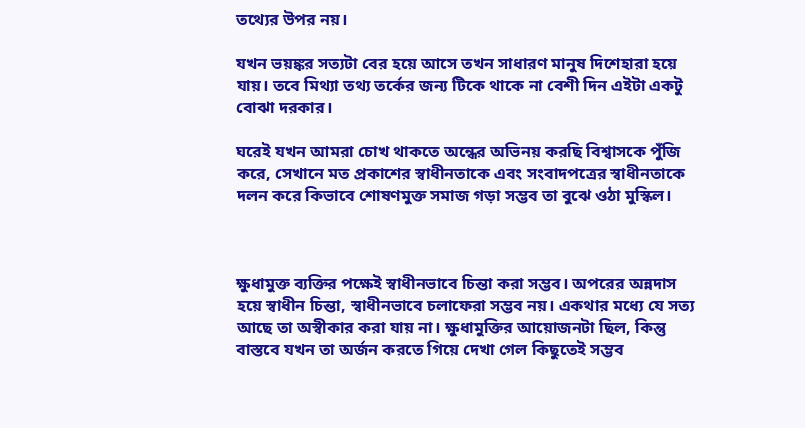তথ্যের উপর নয়।

যখন ভয়ঙ্কর সত্যটা বের হয়ে আসে তখন সাধারণ মানুষ দিশেহারা হয়ে যায়। তবে মিথ্যা তথ্য তর্কের জন্য টিকে থাকে না বেশী দিন এইটা একটু বোঝা দরকার।

ঘরেই যখন আমরা চোখ থাকতে অন্ধের অভিনয় করছি বিশ্বাসকে পুঁজি করে, সেখানে মত প্রকাশের স্বাধীনতাকে এবং সংবাদপত্রের স্বাধীনতাকে দলন করে কিভাবে শোষণমুক্ত সমাজ গড়া সম্ভব তা বুঝে ওঠা মুস্কিল।



ক্ষুধামুক্ত ব্যক্তির পক্ষেই স্বাধীনভাবে চিন্তা করা সম্ভব। অপরের অন্নদাস হয়ে স্বাধীন চিন্তা, স্বাধীনভাবে চলাফেরা সম্ভব নয়। একথার মধ্যে যে সত্য আছে তা অস্বীকার করা যায় না। ক্ষুধামুক্তির আয়োজনটা ছিল, কিন্তু বাস্তবে যখন তা অর্জন করতে গিয়ে দেখা গেল কিছুতেই সম্ভব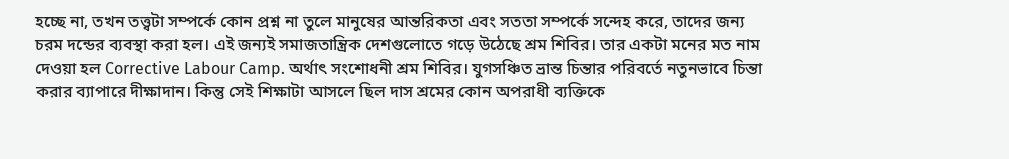হচ্ছে না, তখন তত্ত্বটা সম্পর্কে কোন প্রশ্ন না তুলে মানুষের আন্তরিকতা এবং সততা সম্পর্কে সন্দেহ করে, তাদের জন্য চরম দন্ডের ব্যবস্থা করা হল। এই জন্যই সমাজতান্ত্রিক দেশগুলোতে গড়ে উঠেছে শ্রম শিবির। তার একটা মনের মত নাম দেওয়া হল Corrective Labour Camp. অর্থাৎ সংশোধনী শ্রম শিবির। যুগসঞ্চিত ভ্রান্ত চিন্তার পরিবর্তে নতুনভাবে চিন্তা করার ব্যাপারে দীক্ষাদান। কিন্তু সেই শিক্ষাটা আসলে ছিল দাস শ্রমের কোন অপরাধী ব্যক্তিকে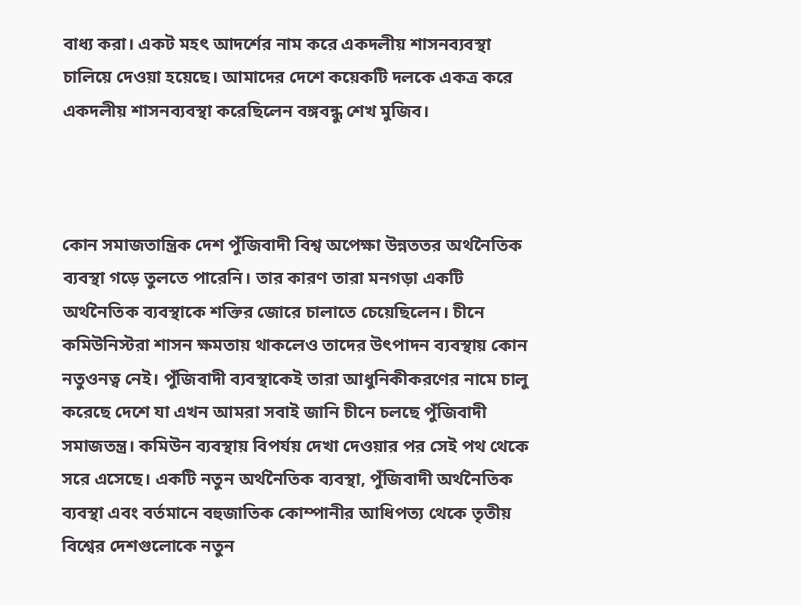বাধ্য করা। একট মহৎ আদর্শের নাম করে একদলীয় শাসনব্যবস্থা চালিয়ে দেওয়া হয়েছে। আমাদের দেশে কয়েকটি দলকে একত্র করে একদলীয় শাসনব্যবস্থা করেছিলেন বঙ্গবন্ধু শেখ মুজিব।



কোন সমাজতান্ত্রিক দেশ পুঁজিবাদী বিশ্ব অপেক্ষা উন্নততর অর্থনৈতিক ব্যবস্থা গড়ে তুলতে পারেনি। তার কারণ তারা মনগড়া একটি অর্থনৈতিক ব্যবস্থাকে শক্তির জোরে চালাতে চেয়েছিলেন। চীনে কমিউনিস্টরা শাসন ক্ষমতায় থাকলেও তাদের উৎপাদন ব্যবস্থায় কোন নতুওনত্ব নেই। পুঁজিবাদী ব্যবস্থাকেই তারা আধুনিকীকরণের নামে চালু করেছে দেশে যা এখন আমরা সবাই জানি চীনে চলছে পুঁজিবাদী সমাজতন্ত্র। কমিউন ব্যবস্থায় বিপর্যয় দেখা দেওয়ার পর সেই পথ থেকে সরে এসেছে। একটি নতুন অর্থনৈতিক ব্যবস্থা, পুঁজিবাদী অর্থনৈতিক ব্যবস্থা এবং বর্তমানে বহুজাতিক কোম্পানীর আধিপত্য থেকে তৃতীয় বিশ্বের দেশগুলোকে নতুন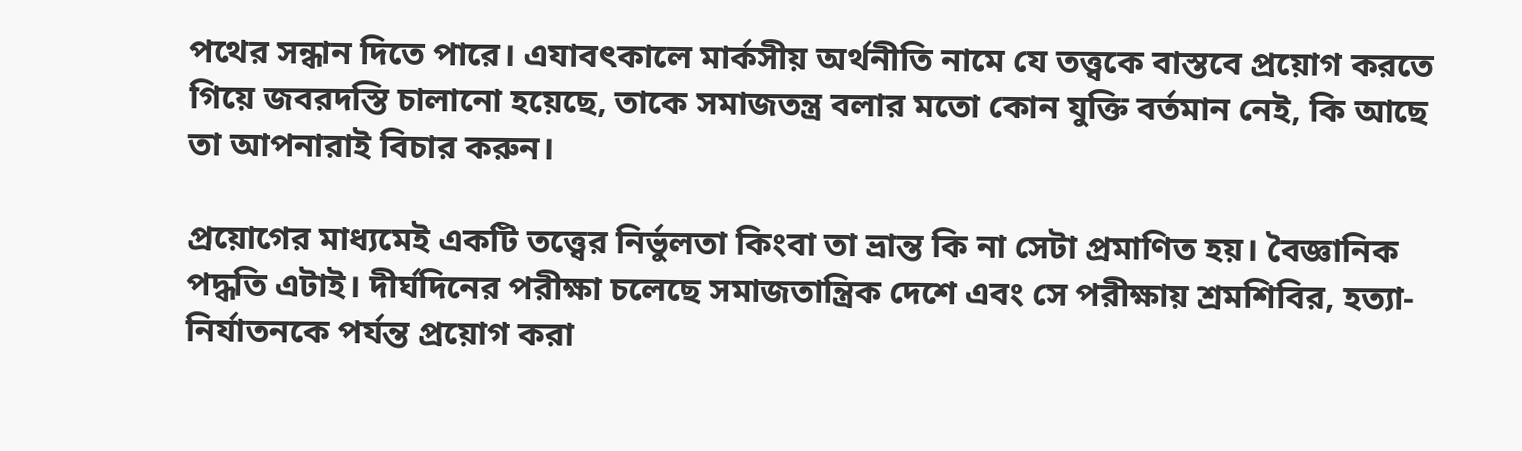পথের সন্ধান দিতে পারে। এযাবৎকালে মার্কসীয় অর্থনীতি নামে যে তত্ত্বকে বাস্তবে প্রয়োগ করতে গিয়ে জবরদস্তি চালানো হয়েছে, তাকে সমাজতন্ত্র বলার মতো কোন যুক্তি বর্তমান নেই, কি আছে তা আপনারাই বিচার করুন।

প্রয়োগের মাধ্যমেই একটি তত্ত্বের নির্ভুলতা কিংবা তা ভ্রান্ত কি না সেটা প্রমাণিত হয়। বৈজ্ঞানিক পদ্ধতি এটাই। দীর্ঘদিনের পরীক্ষা চলেছে সমাজতান্ত্রিক দেশে এবং সে পরীক্ষায় শ্রমশিবির, হত্যা-নির্যাতনকে পর্যন্ত প্রয়োগ করা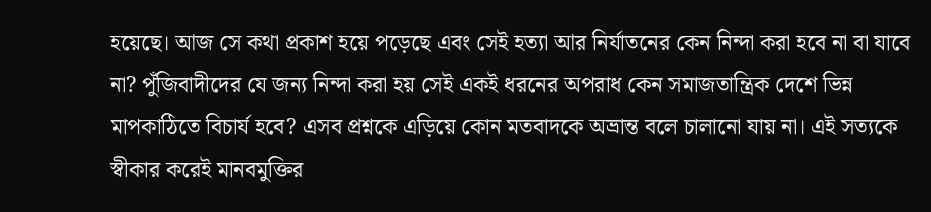হয়েছে। আজ সে কথা প্রকাশ হয়ে পড়েছে এবং সেই হত্যা আর নির্যাতনের কেন নিন্দা করা হবে না বা যাবে না? পুঁজিবাদীদের যে জন্য নিন্দা করা হয় সেই একই ধরনের অপরাধ কেন সমাজতান্ত্রিক দেশে ভিন্ন মাপকাঠিতে বিচার্য হবে? এসব প্রশ্নকে এড়িয়ে কোন মতবাদকে অভ্রান্ত বলে চালানো যায় না। এই সত্যকে স্বীকার করেই মানবমুক্তির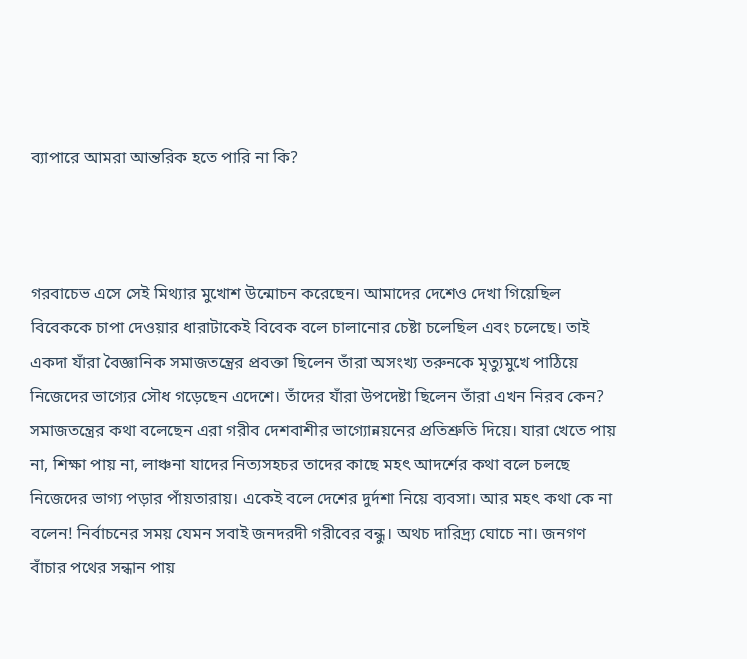ব্যাপারে আমরা আন্তরিক হতে পারি না কি?



গরবাচেভ এসে সেই মিথ্যার মুখোশ উন্মোচন করেছেন। আমাদের দেশেও দেখা গিয়েছিল বিবেককে চাপা দেওয়ার ধারাটাকেই বিবেক বলে চালানোর চেষ্টা চলেছিল এবং চলেছে। তাই একদা যাঁরা বৈজ্ঞানিক সমাজতন্ত্রের প্রবক্তা ছিলেন তাঁরা অসংখ্য তরুনকে মৃত্যুমুখে পাঠিয়ে নিজেদের ভাগ্যের সৌধ গড়েছেন এদেশে। তাঁদের যাঁরা উপদেষ্টা ছিলেন তাঁরা এখন নিরব কেন? সমাজতন্ত্রের কথা বলেছেন এরা গরীব দেশবাশীর ভাগ্যোন্নয়নের প্রতিশ্রুতি দিয়ে। যারা খেতে পায় না, শিক্ষা পায় না, লাঞ্চনা যাদের নিত্যসহচর তাদের কাছে মহৎ আদর্শের কথা বলে চলছে নিজেদের ভাগ্য পড়ার পাঁয়তারায়। একেই বলে দেশের দুর্দশা নিয়ে ব্যবসা। আর মহৎ কথা কে না বলেন! নির্বাচনের সময় যেমন সবাই জনদরদী গরীবের বন্ধু। অথচ দারিদ্র্য ঘোচে না। জনগণ বাঁচার পথের সন্ধান পায়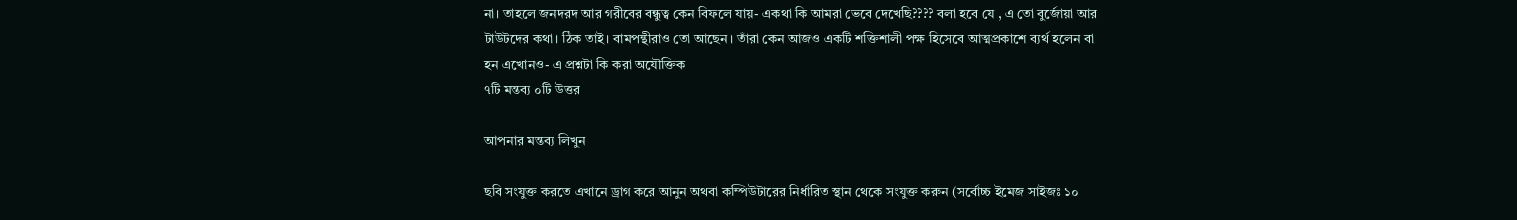না। তাহলে জনদরদ আর গরীবের বন্ধুত্ব কেন বিফলে যায়- একথা কি আমরা ভেবে দেখেছি???? বলা হবে যে , এ তো বুর্জোয়া আর টাউটদের কথা। ঠিক তাই। বামপন্থীরাও তো আছেন। তাঁরা কেন আজও একটি শক্তিশালী পক্ষ হিসেবে আত্মপ্রকাশে ব্যর্থ হলেন বা হন এখোনও- এ প্রশ্নটা কি করা অযৌক্তিক
৭টি মন্তব্য ০টি উত্তর

আপনার মন্তব্য লিখুন

ছবি সংযুক্ত করতে এখানে ড্রাগ করে আনুন অথবা কম্পিউটারের নির্ধারিত স্থান থেকে সংযুক্ত করুন (সর্বোচ্চ ইমেজ সাইজঃ ১০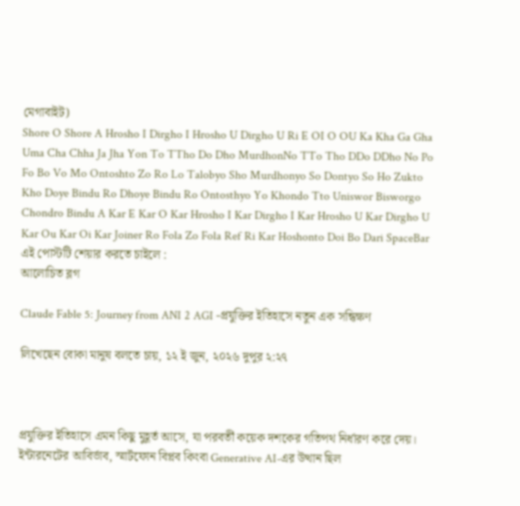মেগাবাইট)
Shore O Shore A Hrosho I Dirgho I Hrosho U Dirgho U Ri E OI O OU Ka Kha Ga Gha Uma Cha Chha Ja Jha Yon To TTho Do Dho MurdhonNo TTo Tho DDo DDho No Po Fo Bo Vo Mo Ontoshto Zo Ro Lo Talobyo Sho Murdhonyo So Dontyo So Ho Zukto Kho Doye Bindu Ro Dhoye Bindu Ro Ontosthyo Yo Khondo Tto Uniswor Bisworgo Chondro Bindu A Kar E Kar O Kar Hrosho I Kar Dirgho I Kar Hrosho U Kar Dirgho U Kar Ou Kar Oi Kar Joiner Ro Fola Zo Fola Ref Ri Kar Hoshonto Doi Bo Dari SpaceBar
এই পোস্টটি শেয়ার করতে চাইলে :
আলোচিত ব্লগ

Claude Fable 5: Journey from ANI 2 AGI -প্রযুক্তির ইতিহাসে নতুন এক সন্ধিক্ষণ

লিখেছেন বোকা মানুষ বলতে চায়, ১২ ই জুন, ২০২৬ দুপুর ২:২৭



প্রযুক্তির ইতিহাসে এমন কিছু মুহূর্ত আসে, যা পরবর্তী কয়েক দশকের গতিপথ নির্ধারণ করে দেয়। ইন্টারনেটের আবির্ভাব, স্মার্টফোন বিপ্লব কিংবা Generative AI-এর উত্থান ছিল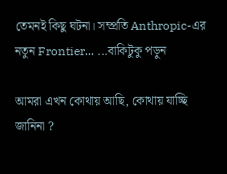তেমনই কিছু ঘটনা। সম্প্রতি Anthropic-এর নতুন Frontier... ...বাকিটুকু পড়ুন

আমরা এখন কোথায় আছি, কোথায় যাচ্ছি জানিনা ?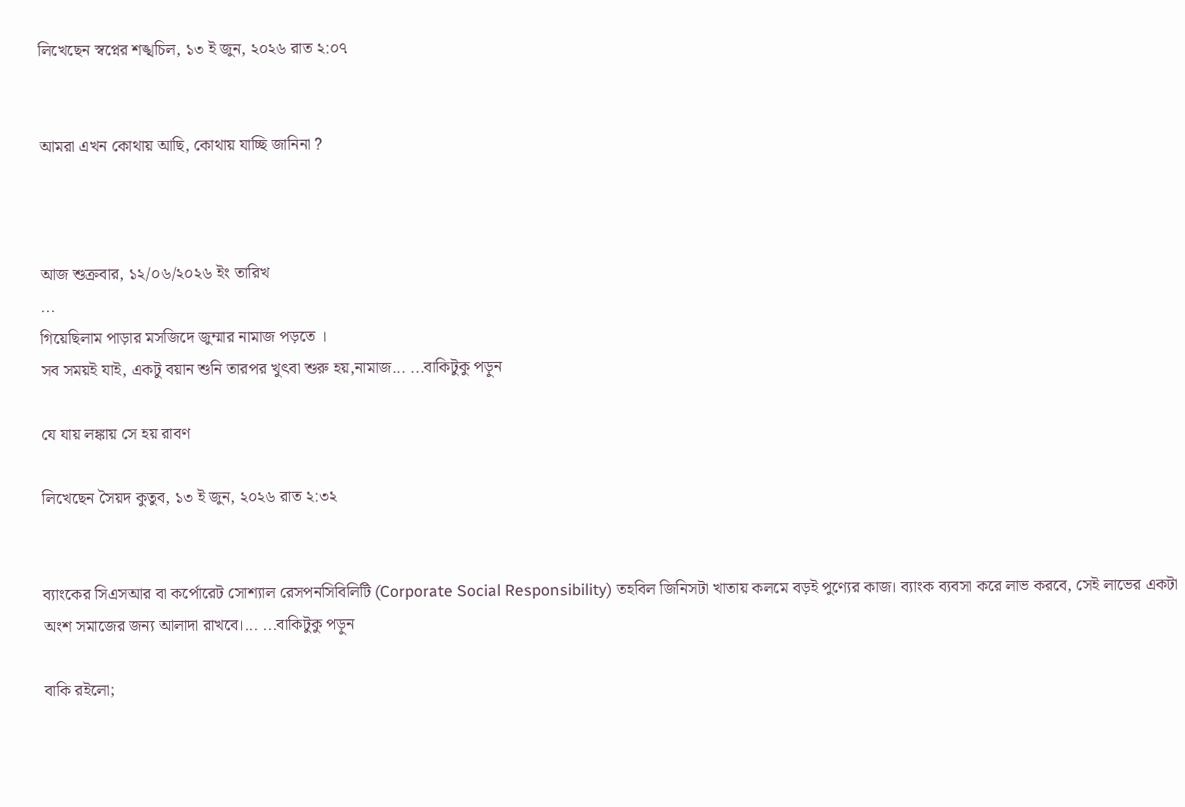লিখেছেন স্বপ্নের শঙ্খচিল, ১৩ ই জুন, ২০২৬ রাত ২:০৭


আমরা এখন কোথায় আছি, কোথায় যাচ্ছি জানিনা ?



আজ শুক্রবার, ১২/০৬/২০২৬ ইং তারিখ
...
গিয়েছিলাম পাড়ার মসজিদে জুম্মার নামাজ পড়তে ।
সব সময়ই যাই, একটু বয়ান শুনি তারপর খুৎবা শুরু হয়,নামাজ... ...বাকিটুকু পড়ুন

যে যায় লঙ্কায় সে হয় রাবণ

লিখেছেন সৈয়দ কুতুব, ১৩ ই জুন, ২০২৬ রাত ২:৩২


ব্যাংকের সিএসআর বা কর্পোরেট সোশ্যাল রেসপনসিবিলিটি (Corporate Social Responsibility) তহবিল জিনিসটা খাতায় কলমে বড়ই পুণ্যের কাজ। ব্যাংক ব্যবসা করে লাভ করবে, সেই লাভের একটা অংশ সমাজের জন্য আলাদা রাখবে।... ...বাকিটুকু পড়ুন

বাকি রইলো;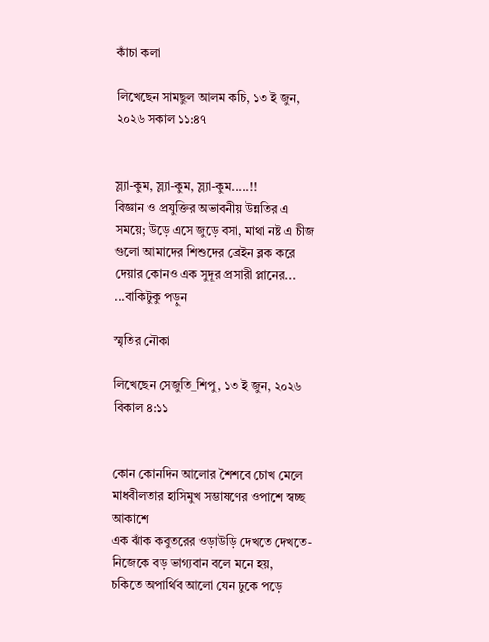কাঁচা কলা

লিখেছেন সামছুল আলম কচি, ১৩ ই জুন, ২০২৬ সকাল ১১:৪৭


স্ল্যা-কুম, স্ল্যা-কুম, স্ল্যা-কুম.....!!
বিজ্ঞান ও প্রযুক্তির অভাবনীয় উন্নতির এ সময়ে; উড়ে এসে জুড়ে বসা, মাথা নষ্ট এ চীজ গুলো আমাদের শিশুদের ব্রেইন ব্লক করে দেয়ার কোনও এক সুদূর প্রসারী প্লানের... ...বাকিটুকু পড়ুন

স্মৃতির নৌকা

লিখেছেন সেজুতি_শিপু, ১৩ ই জুন, ২০২৬ বিকাল ৪:১১


কোন কোনদিন আলোর শৈশবে চোখ মেলে
মাধবীলতার হাসিমুখ সম্ভাষণের ওপাশে স্বচ্ছ আকাশে
এক ঝাঁক কবুতরের ওড়াউড়ি দেখতে দেখতে-
নিজেকে বড় ভাগ্যবান বলে মনে হয়,
চকিতে অপার্থিব আলো যেন ঢুকে পড়ে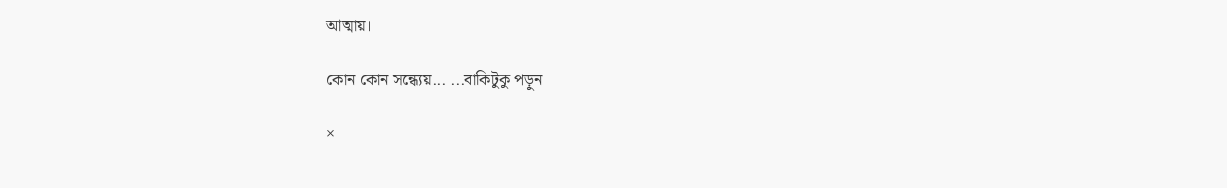আত্মায়।

কোন কোন সন্ধ‍্যেয়... ...বাকিটুকু পড়ুন

×